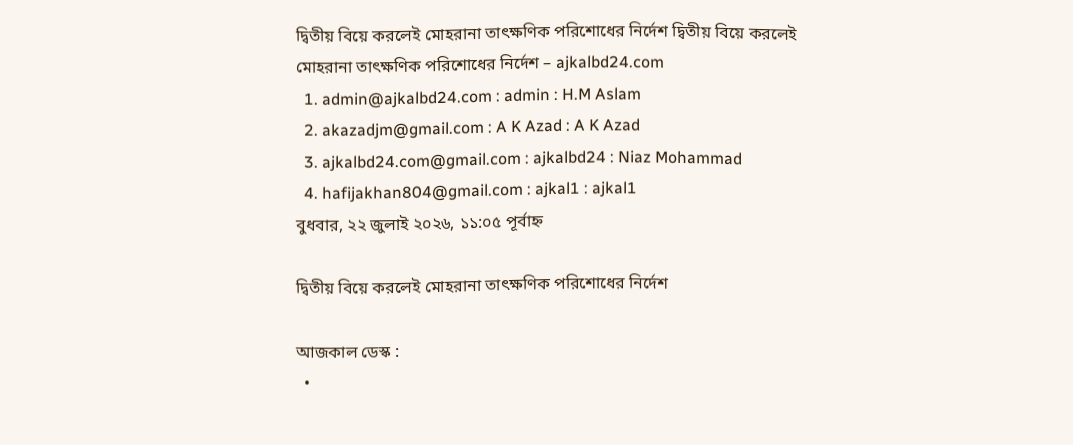দ্বিতীয় বিয়ে করলেই মোহরানা তাৎক্ষণিক পরিশোধের নির্দেশ দ্বিতীয় বিয়ে করলেই মোহরানা তাৎক্ষণিক পরিশোধের নির্দেশ – ajkalbd24.com
  1. admin@ajkalbd24.com : admin : H.M Aslam
  2. akazadjm@gmail.com : A K Azad : A K Azad
  3. ajkalbd24.com@gmail.com : ajkalbd24 : Niaz Mohammad
  4. hafijakhan804@gmail.com : ajkal1 : ajkal1
বুধবার, ২২ জুলাই ২০২৬, ১১:০৫ পূর্বাহ্ন

দ্বিতীয় বিয়ে করলেই মোহরানা তাৎক্ষণিক পরিশোধের নির্দেশ

আজকাল ডেস্ক :
  •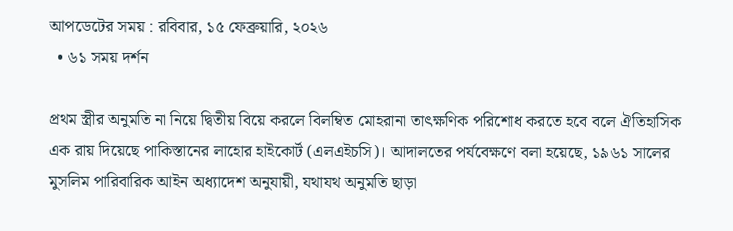আপডেটের সময় : রবিবার, ১৫ ফেব্রুয়ারি, ২০২৬
  • ৬১ সময় দর্শন

প্রথম স্ত্রীর অনুমতি না নিয়ে দ্বিতীয় বিয়ে করলে বিলম্বিত মোহরানা তাৎক্ষণিক পরিশোধ করতে হবে বলে ঐতিহাসিক এক রায় দিয়েছে পাকিস্তানের লাহোর হাইকোর্ট (এলএইচসি)। আদালতের পর্যবেক্ষণে বলা হয়েছে, ১৯৬১ সালের মুসলিম পারিবারিক আইন অধ্যাদেশ অনুযায়ী, যথাযথ অনুমতি ছাড়া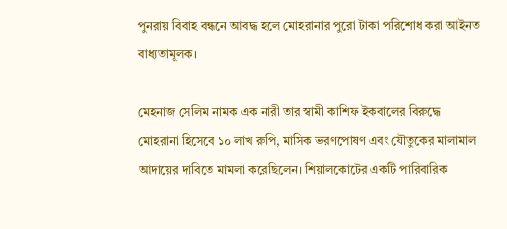পুনরায় বিবাহ বন্ধনে আবদ্ধ হলে মোহরানার পুরো টাকা পরিশোধ করা আইনত বাধ্যতামূলক।

মেহনাজ সেলিম নামক এক নারী তার স্বামী কাশিফ ইকবালের বিরুদ্ধে মোহরানা হিসেবে ১০ লাখ রুপি, মাসিক ভরণপোষণ এবং যৌতুকের মালামাল আদায়ের দাবিতে মামলা করেছিলেন। শিয়ালকোটের একটি পারিবারিক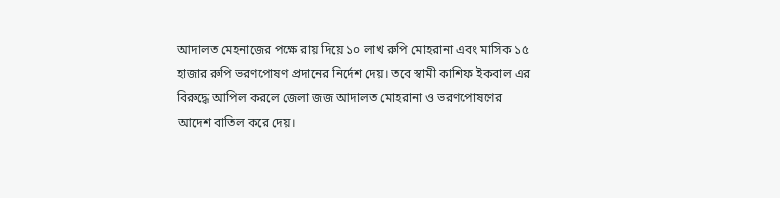আদালত মেহনাজের পক্ষে রায় দিয়ে ১০ লাখ রুপি মোহরানা এবং মাসিক ১৫ হাজার রুপি ভরণপোষণ প্রদানের নির্দেশ দেয়। তবে স্বামী কাশিফ ইকবাল এর বিরুদ্ধে আপিল করলে জেলা জজ আদালত মোহরানা ও ভরণপোষণের আদেশ বাতিল করে দেয়।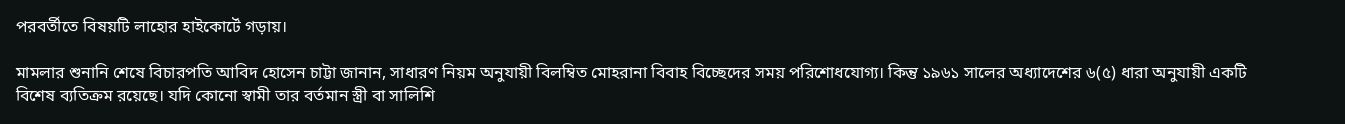পরবর্তীতে বিষয়টি লাহোর হাইকোর্টে গড়ায়।

মামলার শুনানি শেষে বিচারপতি আবিদ হোসেন চাট্টা জানান, সাধারণ নিয়ম অনুযায়ী বিলম্বিত মোহরানা বিবাহ বিচ্ছেদের সময় পরিশোধযোগ্য। কিন্তু ১৯৬১ সালের অধ্যাদেশের ৬(৫) ধারা অনুযায়ী একটি বিশেষ ব্যতিক্রম রয়েছে। যদি কোনো স্বামী তার বর্তমান স্ত্রী বা সালিশি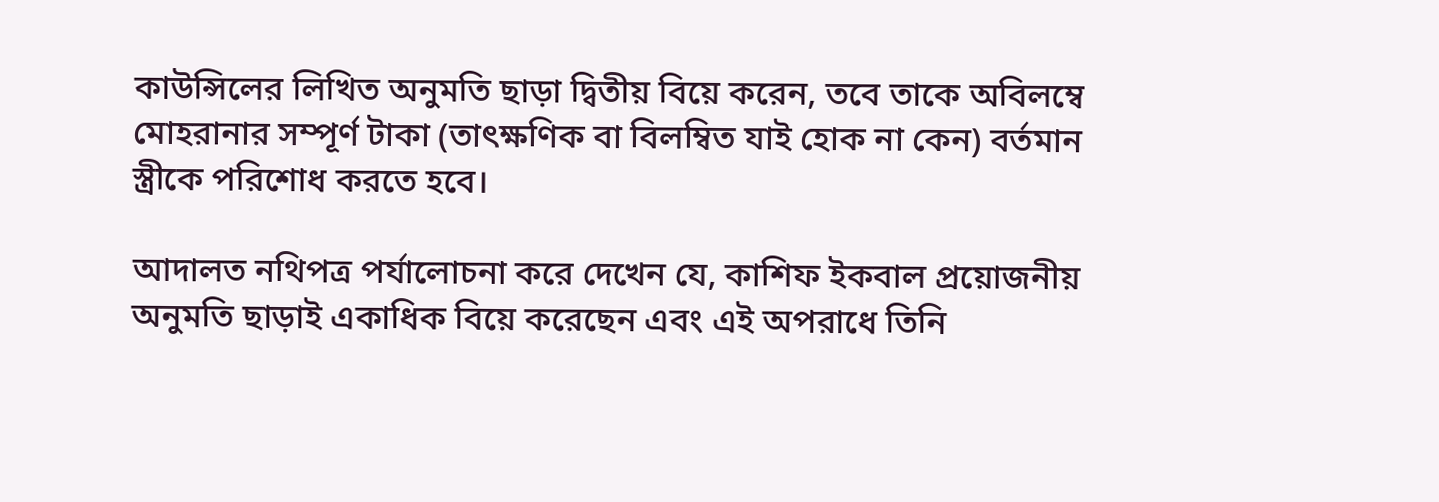কাউন্সিলের লিখিত অনুমতি ছাড়া দ্বিতীয় বিয়ে করেন, তবে তাকে অবিলম্বে মোহরানার সম্পূর্ণ টাকা (তাৎক্ষণিক বা বিলম্বিত যাই হোক না কেন) বর্তমান স্ত্রীকে পরিশোধ করতে হবে।

আদালত নথিপত্র পর্যালোচনা করে দেখেন যে, কাশিফ ইকবাল প্রয়োজনীয় অনুমতি ছাড়াই একাধিক বিয়ে করেছেন এবং এই অপরাধে তিনি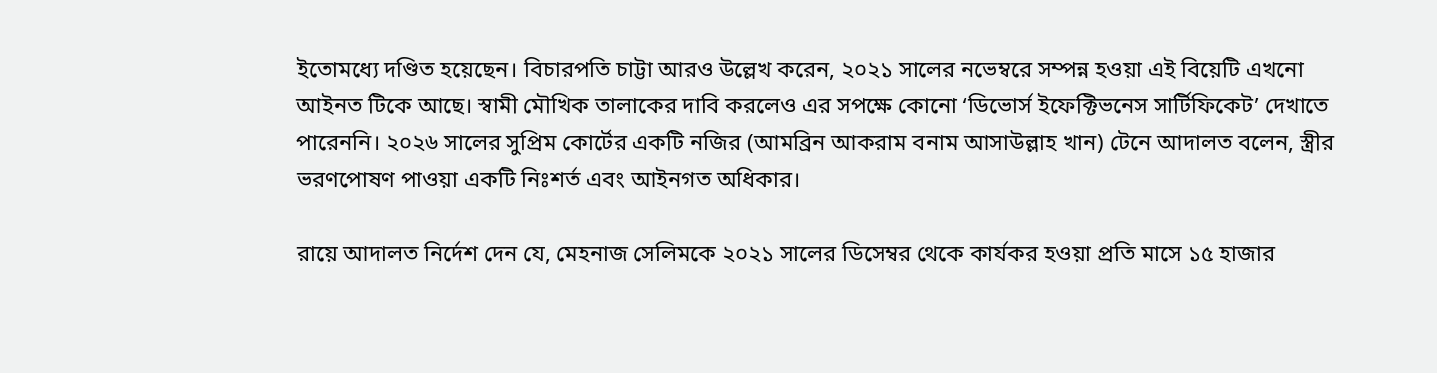ইতোমধ্যে দণ্ডিত হয়েছেন। বিচারপতি চাট্টা আরও উল্লেখ করেন, ২০২১ সালের নভেম্বরে সম্পন্ন হওয়া এই বিয়েটি এখনো আইনত টিকে আছে। স্বামী মৌখিক তালাকের দাবি করলেও এর সপক্ষে কোনো ‘ডিভোর্স ইফেক্টিভনেস সার্টিফিকেট’ দেখাতে পারেননি। ২০২৬ সালের সুপ্রিম কোর্টের একটি নজির (আমব্রিন আকরাম বনাম আসাউল্লাহ খান) টেনে আদালত বলেন, স্ত্রীর ভরণপোষণ পাওয়া একটি নিঃশর্ত এবং আইনগত অধিকার।

রায়ে আদালত নির্দেশ দেন যে, মেহনাজ সেলিমকে ২০২১ সালের ডিসেম্বর থেকে কার্যকর হওয়া প্রতি মাসে ১৫ হাজার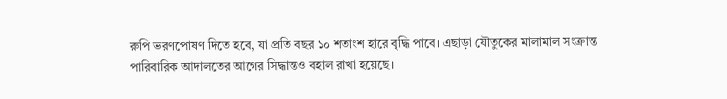রুপি ভরণপোষণ দিতে হবে, যা প্রতি বছর ১০ শতাংশ হারে বৃদ্ধি পাবে। এছাড়া যৌতুকের মালামাল সংক্রান্ত পারিবারিক আদালতের আগের সিদ্ধান্তও বহাল রাখা হয়েছে।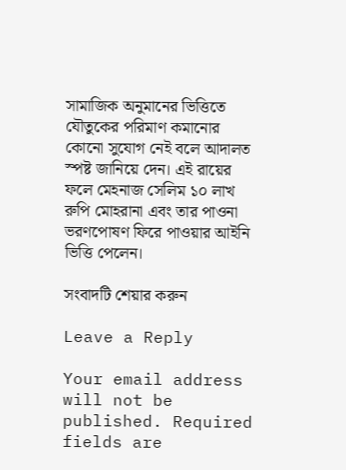সামাজিক অনুমানের ভিত্তিতে যৌতুকের পরিমাণ কমানোর কোনো সুযোগ নেই বলে আদালত স্পষ্ট জানিয়ে দেন। এই রায়ের ফলে মেহনাজ সেলিম ১০ লাখ রুপি মোহরানা এবং তার পাওনা ভরণপোষণ ফিরে পাওয়ার আইনি ভিত্তি পেলেন।

সংবাদটি শেয়ার করুন

Leave a Reply

Your email address will not be published. Required fields are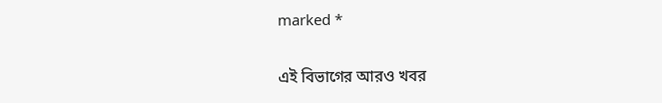marked *

এই বিভাগের আরও খবর